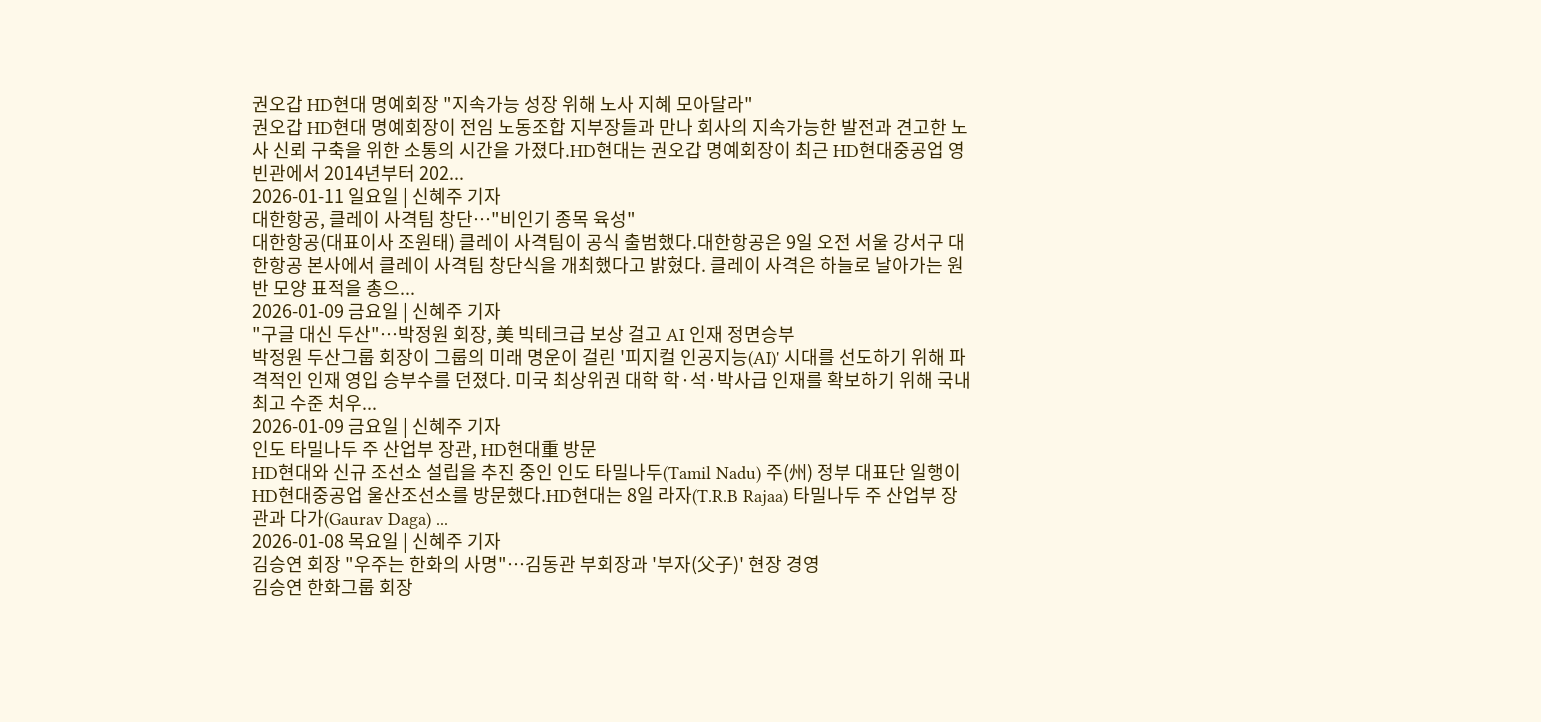권오갑 HD현대 명예회장 "지속가능 성장 위해 노사 지혜 모아달라"
권오갑 HD현대 명예회장이 전임 노동조합 지부장들과 만나 회사의 지속가능한 발전과 견고한 노사 신뢰 구축을 위한 소통의 시간을 가졌다.HD현대는 권오갑 명예회장이 최근 HD현대중공업 영빈관에서 2014년부터 202...
2026-01-11 일요일 | 신혜주 기자
대한항공, 클레이 사격팀 창단…"비인기 종목 육성"
대한항공(대표이사 조원태) 클레이 사격팀이 공식 출범했다.대한항공은 9일 오전 서울 강서구 대한항공 본사에서 클레이 사격팀 창단식을 개최했다고 밝혔다. 클레이 사격은 하늘로 날아가는 원반 모양 표적을 총으...
2026-01-09 금요일 | 신혜주 기자
"구글 대신 두산"…박정원 회장, 美 빅테크급 보상 걸고 AI 인재 정면승부
박정원 두산그룹 회장이 그룹의 미래 명운이 걸린 '피지컬 인공지능(AI)' 시대를 선도하기 위해 파격적인 인재 영입 승부수를 던졌다. 미국 최상위권 대학 학·석·박사급 인재를 확보하기 위해 국내 최고 수준 처우...
2026-01-09 금요일 | 신혜주 기자
인도 타밀나두 주 산업부 장관, HD현대重 방문
HD현대와 신규 조선소 설립을 추진 중인 인도 타밀나두(Tamil Nadu) 주(州) 정부 대표단 일행이 HD현대중공업 울산조선소를 방문했다.HD현대는 8일 라자(T.R.B Rajaa) 타밀나두 주 산업부 장관과 다가(Gaurav Daga) ...
2026-01-08 목요일 | 신혜주 기자
김승연 회장 "우주는 한화의 사명"…김동관 부회장과 '부자(父子)' 현장 경영
김승연 한화그룹 회장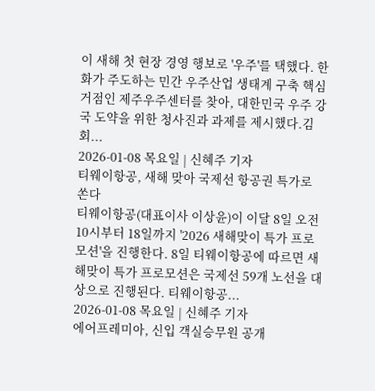이 새해 첫 현장 경영 행보로 '우주'를 택했다. 한화가 주도하는 민간 우주산업 생태계 구축 핵심 거점인 제주우주센터를 찾아, 대한민국 우주 강국 도약을 위한 청사진과 과제를 제시했다.김 회...
2026-01-08 목요일 | 신혜주 기자
티웨이항공, 새해 맞아 국제선 항공권 특가로 쏜다
티웨이항공(대표이사 이상윤)이 이달 8일 오전 10시부터 18일까지 '2026 새해맞이 특가 프로모션'을 진행한다. 8일 티웨이항공에 따르면 새해맞이 특가 프로모션은 국제선 59개 노선을 대상으로 진행된다. 티웨이항공...
2026-01-08 목요일 | 신혜주 기자
에어프레미아, 신입 객실승무원 공개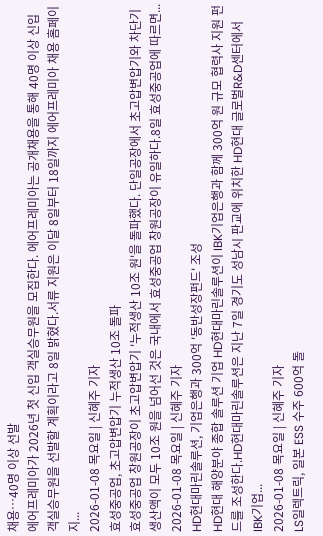채용…40명 이상 선발
에어프레미아가 2026년 첫 신입 객실승무원을 모집한다. 에어프레미아는 공개채용을 통해 40명 이상 신입 객실승무원을 선발할 계획이라고 8일 밝혔다.서류 지원은 이달 8일부터 18일까지 에어프레미아 채용 홈페이지...
2026-01-08 목요일 | 신혜주 기자
효성중공업, 초고압변압기 누적생산 10조 돌파
효성중공업 창원공장이 초고압변압기 '누적생산 10조 원'을 돌파했다. 단일공장에서 초고압변압기와 차단기 생산액이 모두 10조 원을 넘어선 것은 국내에서 효성중공업 창원공장이 유일하다.8일 효성중공업에 따르면...
2026-01-08 목요일 | 신혜주 기자
HD현대마린솔루션, 기업은행과 300억 '동반성장펀드' 조성
HD현대 해양분야 종합 솔루션 기업 HD현대마린솔루션이 IBK기업은행과 함께 300억 원 규모 협력사 지원 펀드를 조성한다.HD현대마린솔루션은 지난 7일 경기도 성남시 판교에 위치한 HD현대 글로벌R&D센터에서 IBK기업...
2026-01-08 목요일 | 신혜주 기자
LS일렉트릭, 일본 ESS 수주 600억 돌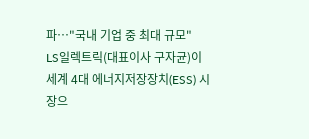파…"국내 기업 중 최대 규모"
LS일렉트릭(대표이사 구자균)이 세계 4대 에너지저장장치(ESS) 시장으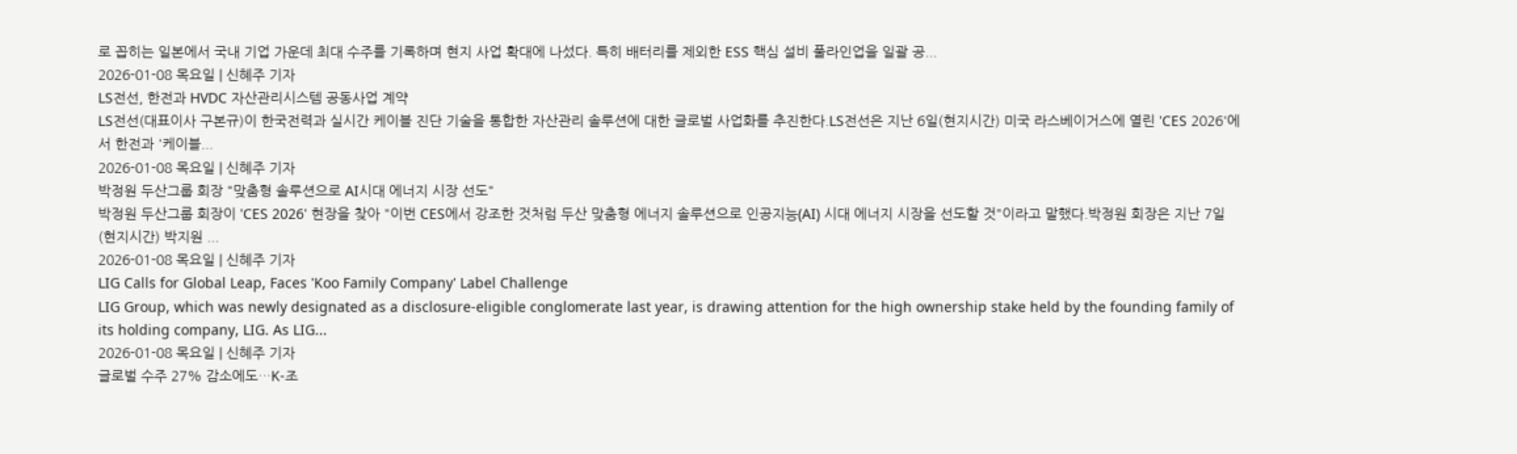로 꼽히는 일본에서 국내 기업 가운데 최대 수주를 기록하며 현지 사업 확대에 나섰다. 특히 배터리를 제외한 ESS 핵심 설비 풀라인업을 일괄 공...
2026-01-08 목요일 | 신혜주 기자
LS전선, 한전과 HVDC 자산관리시스템 공동사업 계약
LS전선(대표이사 구본규)이 한국전력과 실시간 케이블 진단 기술을 통합한 자산관리 솔루션에 대한 글로벌 사업화를 추진한다.LS전선은 지난 6일(현지시간) 미국 라스베이거스에 열린 'CES 2026'에서 한전과 '케이블...
2026-01-08 목요일 | 신혜주 기자
박정원 두산그룹 회장 "맞춤형 솔루션으로 AI시대 에너지 시장 선도"
박정원 두산그룹 회장이 'CES 2026' 현장을 찾아 "이번 CES에서 강조한 것처럼 두산 맞춤형 에너지 솔루션으로 인공지능(AI) 시대 에너지 시장을 선도할 것"이라고 말했다.박정원 회장은 지난 7일(현지시간) 박지원 ...
2026-01-08 목요일 | 신혜주 기자
LIG Calls for Global Leap, Faces 'Koo Family Company' Label Challenge
LIG Group, which was newly designated as a disclosure-eligible conglomerate last year, is drawing attention for the high ownership stake held by the founding family of its holding company, LIG. As LIG...
2026-01-08 목요일 | 신혜주 기자
글로벌 수주 27% 감소에도…K-조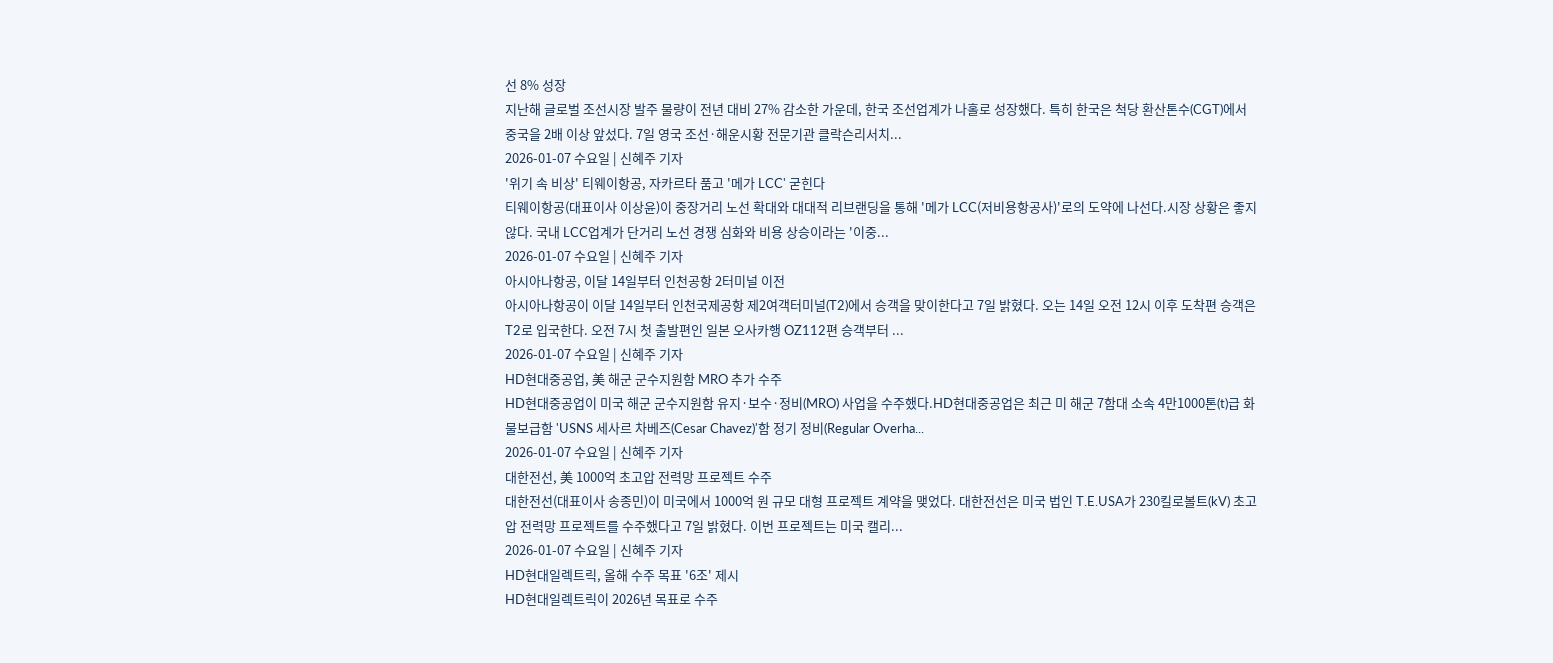선 8% 성장
지난해 글로벌 조선시장 발주 물량이 전년 대비 27% 감소한 가운데, 한국 조선업계가 나홀로 성장했다. 특히 한국은 척당 환산톤수(CGT)에서 중국을 2배 이상 앞섰다. 7일 영국 조선·해운시황 전문기관 클락슨리서치...
2026-01-07 수요일 | 신혜주 기자
'위기 속 비상' 티웨이항공, 자카르타 품고 '메가 LCC' 굳힌다
티웨이항공(대표이사 이상윤)이 중장거리 노선 확대와 대대적 리브랜딩을 통해 '메가 LCC(저비용항공사)'로의 도약에 나선다.시장 상황은 좋지 않다. 국내 LCC업계가 단거리 노선 경쟁 심화와 비용 상승이라는 '이중...
2026-01-07 수요일 | 신혜주 기자
아시아나항공, 이달 14일부터 인천공항 2터미널 이전
아시아나항공이 이달 14일부터 인천국제공항 제2여객터미널(T2)에서 승객을 맞이한다고 7일 밝혔다. 오는 14일 오전 12시 이후 도착편 승객은 T2로 입국한다. 오전 7시 첫 출발편인 일본 오사카행 OZ112편 승객부터 ...
2026-01-07 수요일 | 신혜주 기자
HD현대중공업, 美 해군 군수지원함 MRO 추가 수주
HD현대중공업이 미국 해군 군수지원함 유지·보수·정비(MRO) 사업을 수주했다.HD현대중공업은 최근 미 해군 7함대 소속 4만1000톤(t)급 화물보급함 'USNS 세사르 차베즈(Cesar Chavez)'함 정기 정비(Regular Overha...
2026-01-07 수요일 | 신혜주 기자
대한전선, 美 1000억 초고압 전력망 프로젝트 수주
대한전선(대표이사 송종민)이 미국에서 1000억 원 규모 대형 프로젝트 계약을 맺었다. 대한전선은 미국 법인 T.E.USA가 230킬로볼트(kV) 초고압 전력망 프로젝트를 수주했다고 7일 밝혔다. 이번 프로젝트는 미국 캘리...
2026-01-07 수요일 | 신혜주 기자
HD현대일렉트릭, 올해 수주 목표 '6조' 제시
HD현대일렉트릭이 2026년 목표로 수주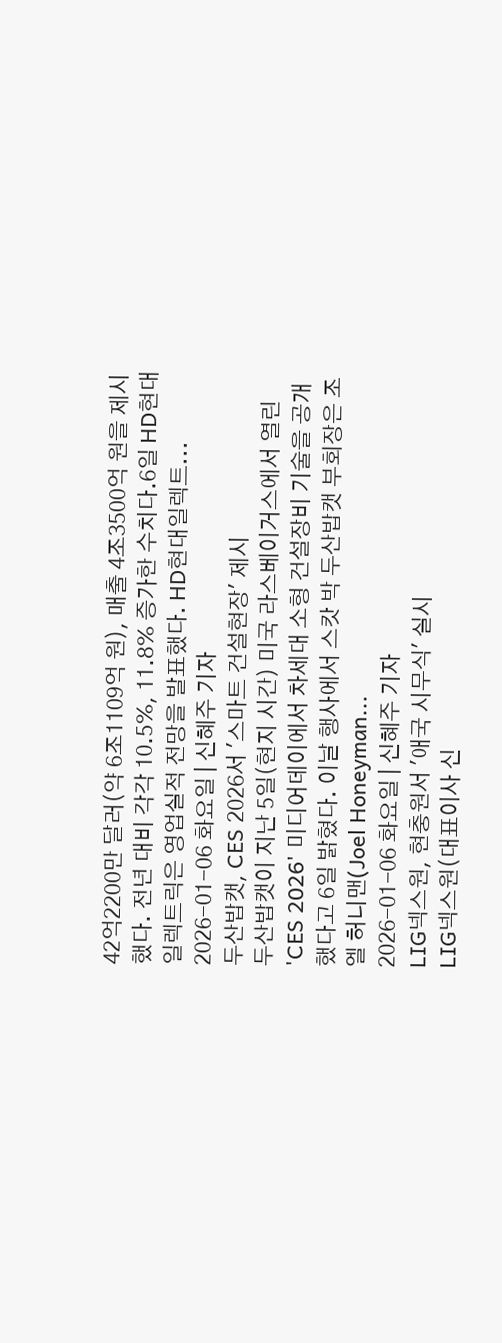42억2200만 달러(약 6조1109억 원), 매출 4조3500억 원을 제시했다. 전년 대비 각각 10.5%, 11.8% 증가한 수치다.6일 HD현대일렉트릭은 영업실적 전망을 발표했다. HD현대일렉트...
2026-01-06 화요일 | 신혜주 기자
두산밥캣, CES 2026서 '스마트 건설현장' 제시
두산밥캣이 지난 5일(현지 시간) 미국 라스베이거스에서 열린 'CES 2026' 미디어데이에서 차세대 소형 건설장비 기술을 공개했다고 6일 밝혔다. 이날 행사에서 스캇 박 두산밥캣 부회장은 조엘 허니맨(Joel Honeyman...
2026-01-06 화요일 | 신혜주 기자
LIG넥스원, 현충원서 '애국 시무식' 실시
LIG넥스원(대표이사 신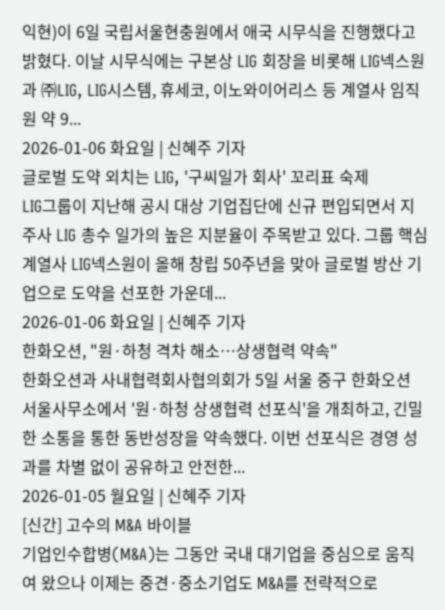익현)이 6일 국립서울현충원에서 애국 시무식을 진행했다고 밝혔다. 이날 시무식에는 구본상 LIG 회장을 비롯해 LIG넥스원과 ㈜LIG, LIG시스템, 휴세코, 이노와이어리스 등 계열사 임직원 약 9...
2026-01-06 화요일 | 신혜주 기자
글로벌 도약 외치는 LIG, '구씨일가 회사' 꼬리표 숙제
LIG그룹이 지난해 공시 대상 기업집단에 신규 편입되면서 지주사 LIG 총수 일가의 높은 지분율이 주목받고 있다. 그룹 핵심 계열사 LIG넥스원이 올해 창립 50주년을 맞아 글로벌 방산 기업으로 도약을 선포한 가운데...
2026-01-06 화요일 | 신혜주 기자
한화오션, "원·하청 격차 해소…상생협력 약속"
한화오션과 사내협력회사협의회가 5일 서울 중구 한화오션 서울사무소에서 '원·하청 상생협력 선포식'을 개최하고, 긴밀한 소통을 통한 동반성장을 약속했다. 이번 선포식은 경영 성과를 차별 없이 공유하고 안전한...
2026-01-05 월요일 | 신혜주 기자
[신간] 고수의 M&A 바이블
기업인수합병(M&A)는 그동안 국내 대기업을 중심으로 움직여 왔으나 이제는 중견·중소기업도 M&A를 전략적으로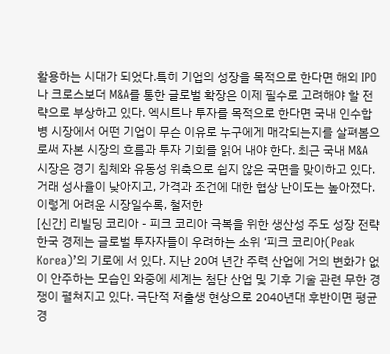활용하는 시대가 되었다.특히 기업의 성장을 목적으로 한다면 해외 IPO나 크로스보더 M&A를 통한 글로벌 확장은 이제 필수로 고려해야 할 전략으로 부상하고 있다. 엑시트나 투자를 목적으로 한다면 국내 인수합병 시장에서 어떤 기업이 무슨 이유로 누구에게 매각되는지를 살펴봄으로써 자본 시장의 흐름과 투자 기회를 읽어 내야 한다. 최근 국내 M&A 시장은 경기 침체와 유동성 위축으로 쉽지 않은 국면을 맞이하고 있다. 거래 성사율이 낮아지고, 가격과 조건에 대한 협상 난이도는 높아졌다. 이렇게 어려운 시장일수록, 철저한
[신간] 리빌딩 코리아 - 피크 코리아 극복을 위한 생산성 주도 성장 전략
한국 경제는 글로벌 투자자들이 우려하는 소위 ‘피크 코리아(Peak Korea)’의 기로에 서 있다. 지난 20여 년간 주력 산업에 거의 변화가 없이 안주하는 모습인 와중에 세계는 첨단 산업 및 기후 기술 관련 무한 경쟁이 펼쳐지고 있다. 극단적 저출생 현상으로 2040년대 후반이면 평균 경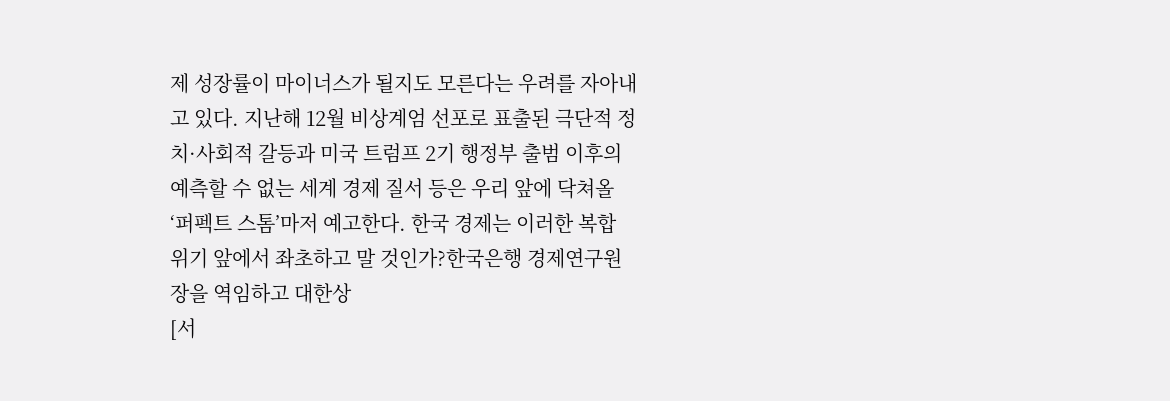제 성장률이 마이너스가 될지도 모른다는 우려를 자아내고 있다. 지난해 12월 비상계엄 선포로 표출된 극단적 정치·사회적 갈등과 미국 트럼프 2기 행정부 출범 이후의 예측할 수 없는 세계 경제 질서 등은 우리 앞에 닥쳐올 ‘퍼펙트 스톰’마저 예고한다. 한국 경제는 이러한 복합 위기 앞에서 좌초하고 말 것인가?한국은행 경제연구원장을 역임하고 대한상
[서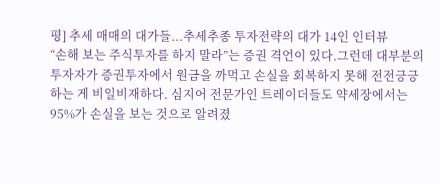평] 추세 매매의 대가들...추세추종 투자전략의 대가 14인 인터뷰
“손해 보는 주식투자를 하지 말라”는 증권 격언이 있다.그런데 대부분의 투자자가 증권투자에서 원금을 까먹고 손실을 회복하지 못해 전전긍긍하는 게 비일비재하다. 심지어 전문가인 트레이더들도 약세장에서는 95%가 손실을 보는 것으로 알려졌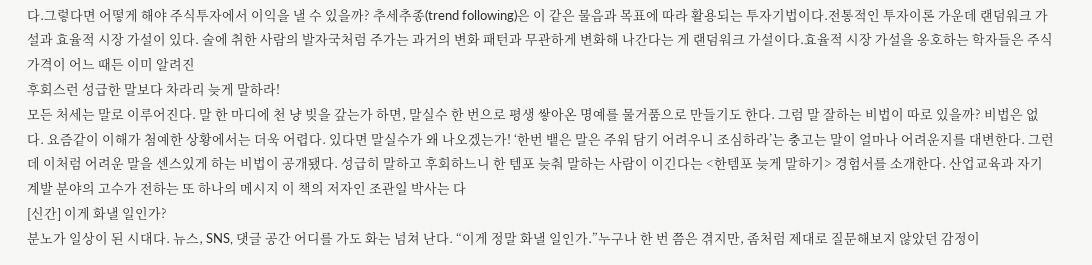다.그렇다면 어떻게 해야 주식투자에서 이익을 낼 수 있을까? 추세추종(trend following)은 이 같은 물음과 목표에 따라 활용되는 투자기법이다.전통적인 투자이론 가운데 랜덤워크 가설과 효율적 시장 가설이 있다. 술에 취한 사람의 발자국처럼 주가는 과거의 변화 패턴과 무관하게 변화해 나간다는 게 랜덤워크 가설이다.효율적 시장 가설을 옹호하는 학자들은 주식 가격이 어느 때든 이미 알려진
후회스런 성급한 말보다 차라리 늦게 말하라!
모든 처세는 말로 이루어진다. 말 한 마디에 천 냥 빚을 갚는가 하면, 말실수 한 번으로 평생 쌓아온 명예를 물거품으로 만들기도 한다. 그럼 말 잘하는 비법이 따로 있을까? 비법은 없다. 요즘같이 이해가 첨예한 상황에서는 더욱 어렵다. 있다면 말실수가 왜 나오겠는가! ‘한번 뱉은 말은 주워 담기 어려우니 조심하라’는 충고는 말이 얼마나 어려운지를 대변한다. 그런데 이처럼 어려운 말을 센스있게 하는 비법이 공개됐다. 성급히 말하고 후회하느니 한 템포 늦춰 말하는 사람이 이긴다는 <한템포 늦게 말하기> 경험서를 소개한다. 산업교육과 자기계발 분야의 고수가 전하는 또 하나의 메시지 이 책의 저자인 조관일 박사는 다
[신간] 이게 화낼 일인가?
분노가 일상이 된 시대다. 뉴스, SNS, 댓글 공간 어디를 가도 화는 넘쳐 난다. “이게 정말 화낼 일인가.”누구나 한 번 쯤은 겪지만, 좀처럼 제대로 질문해보지 않았던 감정이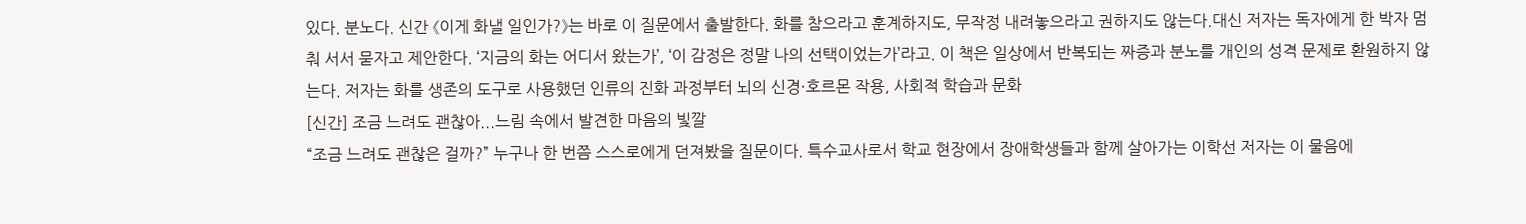있다. 분노다. 신간 《이게 화낼 일인가?》는 바로 이 질문에서 출발한다. 화를 참으라고 훈계하지도, 무작정 내려놓으라고 권하지도 않는다.대신 저자는 독자에게 한 박자 멈춰 서서 묻자고 제안한다. ‘지금의 화는 어디서 왔는가’, ‘이 감정은 정말 나의 선택이었는가’라고. 이 책은 일상에서 반복되는 짜증과 분노를 개인의 성격 문제로 환원하지 않는다. 저자는 화를 생존의 도구로 사용했던 인류의 진화 과정부터 뇌의 신경·호르몬 작용, 사회적 학습과 문화
[신간] 조금 느려도 괜찮아...느림 속에서 발견한 마음의 빛깔
“조금 느려도 괜찮은 걸까?” 누구나 한 번쯤 스스로에게 던져봤을 질문이다. 특수교사로서 학교 현장에서 장애학생들과 함께 살아가는 이학선 저자는 이 물음에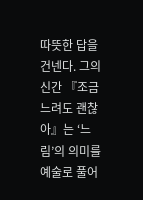따뜻한 답을 건넨다. 그의 신간 『조금 느려도 괜찮아』는 ‘느림’의 의미를 예술로 풀어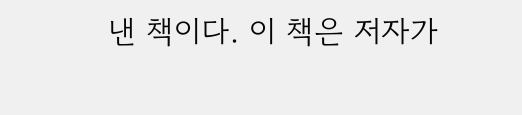낸 책이다. 이 책은 저자가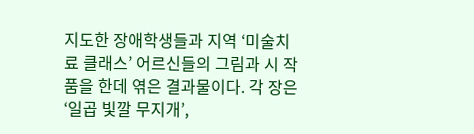지도한 장애학생들과 지역 ‘미술치료 클래스’ 어르신들의 그림과 시 작품을 한데 엮은 결과물이다. 각 장은 ‘일곱 빛깔 무지개’,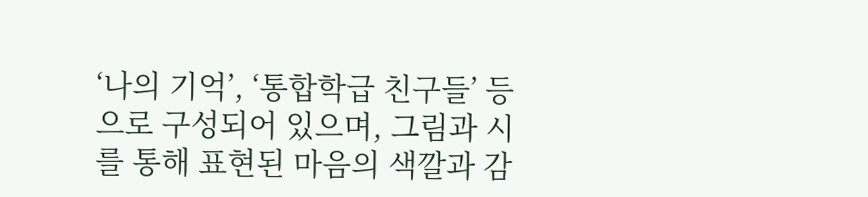‘나의 기억’, ‘통합학급 친구들’ 등으로 구성되어 있으며, 그림과 시를 통해 표현된 마음의 색깔과 감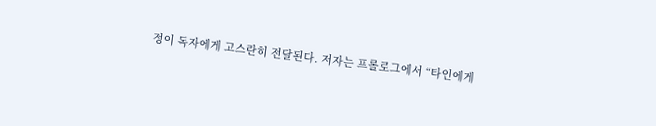정이 독자에게 고스란히 전달된다. 저자는 프롤로그에서 “타인에게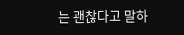는 괜찮다고 말하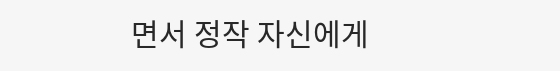면서 정작 자신에게